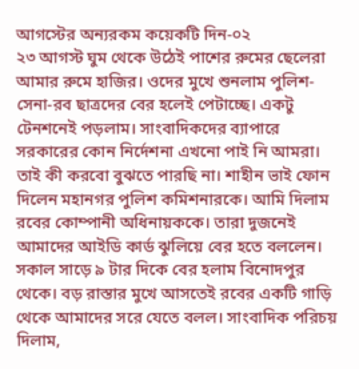আগস্টের অন্যরকম কয়েকটি দিন-০২
২৩ আগস্ট ঘুম থেকে উঠেই পাশের রুমের ছেলেরা আমার রুমে হাজির। ওদের মুখে শুনলাম পুলিশ-সেনা-রব ছাত্রদের বের হলেই পেটাচ্ছে। একটু টেনশনেই পড়লাম। সাংবাদিকদের ব্যাপারে সরকারের কোন নির্দেশনা এখনো পাই নি আমরা। তাই কী করবো বুঝতে পারছি না। শাহীন ভাই ফোন দিলেন মহানগর পুলিশ কমিশনারকে। আমি দিলাম রবের কোম্পানী অধিনায়ককে। তারা দুজনেই আমাদের আইডি কার্ড ঝুলিয়ে বের হতে বললেন।
সকাল সাড়ে ৯ টার দিকে বের হলাম বিনোদপুর থেকে। বড় রাস্তার মুখে আসতেই রবের একটি গাড়ি থেকে আমাদের সরে যেতে বলল। সাংবাদিক পরিচয় দিলাম,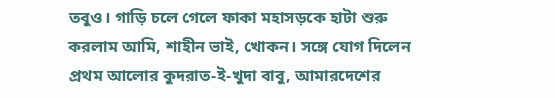তবুও। গাড়ি চলে গেলে ফাকা মহাসড়কে হাটা শুরু করলাম আমি, শাহীন ভাই, খোকন। সঙ্গে যোগ দিলেন প্রথম আলোর কুদরাত-ই-খুদা বাবু, আমারদেশের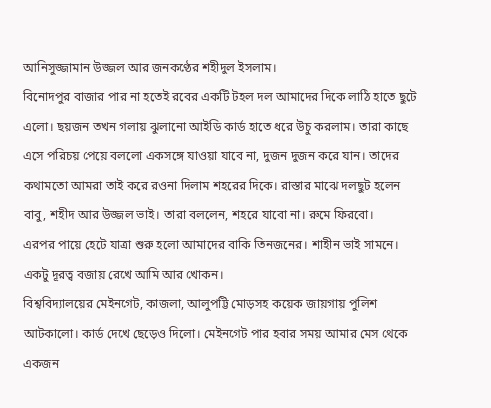আনিসুজ্জামান উজ্জল আর জনকণ্ঠের শহীদুল ইসলাম।
বিনোদপুর বাজার পার না হতেই রবের একটি টহল দল আমাদের দিকে লাঠি হাতে ছুটে এলো। ছয়জন তখন গলায় ঝুলানো আইডি কার্ড হাতে ধরে উচু করলাম। তারা কাছে এসে পরিচয় পেয়ে বললো একসঙ্গে যাওয়া যাবে না, দুজন দুজন করে যান। তাদের কথামতো আমরা তাই করে রওনা দিলাম শহরের দিকে। রাস্তার মাঝে দলছুট হলেন বাবু, শহীদ আর উজ্জল ভাই। তারা বললেন, শহরে যাবো না। রুমে ফিরবো।
এরপর পায়ে হেটে যাত্রা শুরু হলো আমাদের বাকি তিনজনের। শাহীন ভাই সামনে। একটু দূরত্ব বজায় রেখে আমি আর খোকন।
বিশ্ববিদ্যালয়ের মেইনগেট, কাজলা, আলুপট্টি মোড়সহ কয়েক জায়গায় পুলিশ আটকালো। কার্ড দেখে ছেড়েও দিলো। মেইনগেট পার হবার সময় আমার মেস থেকে একজন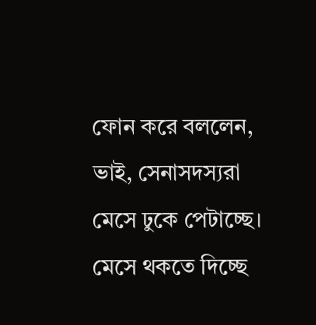ফোন করে বললেন, ভাই, সেনাসদস্যরা মেসে ঢুকে পেটাচ্ছে। মেসে থকতে দিচ্ছে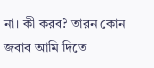না। কী করব? তারন কোন জবাব আমি দিতে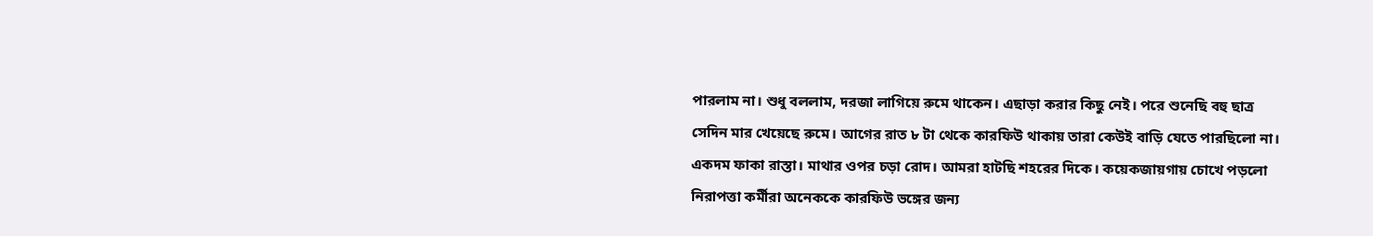পারলাম না। শুধু বললাম, দরজা লাগিয়ে রুমে থাকেন। এছাড়া করার কিছু নেই। পরে শুনেছি বহু ছাত্র সেদিন মার খেয়েছে রুমে। আগের রাত ৮ টা থেকে কারফিউ থাকায় তারা কেউই বাড়ি যেতে পারছিলো না।
একদম ফাকা রাস্তা। মাথার ওপর চড়া রোদ। আমরা হাটছি শহরের দিকে। কয়েকজায়গায় চোখে পড়লো নিরাপত্তা কর্মীরা অনেককে কারফিউ ভঙ্গের জন্য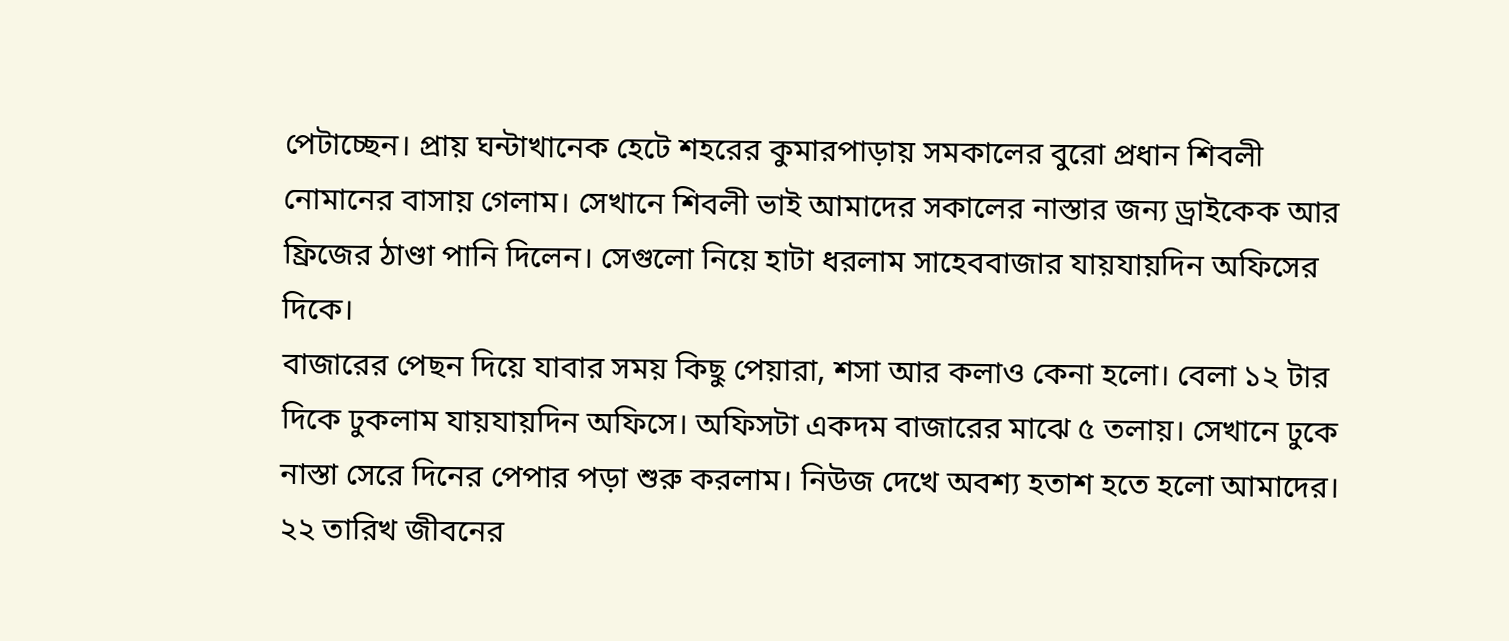পেটাচ্ছেন। প্রায় ঘন্টাখানেক হেটে শহরের কুমারপাড়ায় সমকালের বুরো প্রধান শিবলী নোমানের বাসায় গেলাম। সেখানে শিবলী ভাই আমাদের সকালের নাস্তার জন্য ড্রাইকেক আর ফ্রিজের ঠাণ্ডা পানি দিলেন। সেগুলো নিয়ে হাটা ধরলাম সাহেববাজার যায়যায়দিন অফিসের দিকে।
বাজারের পেছন দিয়ে যাবার সময় কিছু পেয়ারা, শসা আর কলাও কেনা হলো। বেলা ১২ টার দিকে ঢুকলাম যায়যায়দিন অফিসে। অফিসটা একদম বাজারের মাঝে ৫ তলায়। সেখানে ঢুকে নাস্তা সেরে দিনের পেপার পড়া শুরু করলাম। নিউজ দেখে অবশ্য হতাশ হতে হলো আমাদের। ২২ তারিখ জীবনের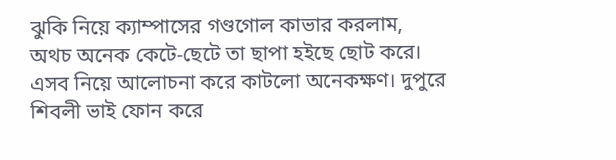ঝুকি নিয়ে ক্যাম্পাসের গণ্ডগোল কাভার করলাম, অথচ অনেক কেটে-ছেটে তা ছাপা হইছে ছোট করে। এসব নিয়ে আলোচনা করে কাটলো অনেকক্ষণ। দুপুরে শিবলী ভাই ফোন করে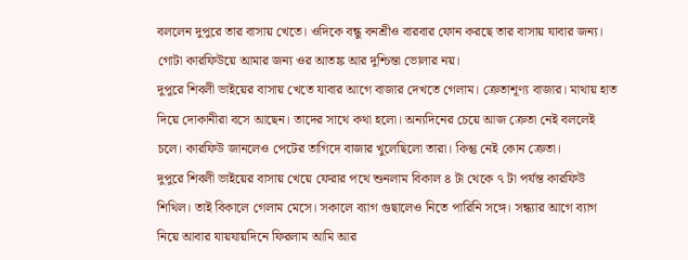বললেন দুপুরে তার বাসায় খেতে। ওদিকে বন্ধু বনশ্রীও বারবার ফোন করছে তার বাসায় যাবার জন্য। গোটা কারফিউয়ে আমার জন্য ওর আতঙ্ক আর দুশ্চিন্তা ভোলার নয়।
দুপুরে শিবলী ভাইয়ের বাসায় খেতে যাবার আগে বাজার দেখতে গেলাম। ক্রেতাশূণ্য বাজার। মাথায় হাত দিয়ে দোকানীরা বসে আছেন। তাদের সাথে কথা হলো। অন্যদিনের চেয়ে আজ ক্রেতা নেই বললেই চলে। কারফিউ জানলেও পেটের তাগিদে বাজার খুলেছিলো তারা। কিন্তু নেই কোন ক্রেতা।
দুপুরে শিবলী ভাইয়ের বাসায় খেয়ে ফেরার পথে শুনলাম বিকাল ৪ টা থেকে ৭ টা পর্যন্ত কারফিউ শিথিল। তাই বিকালে গেলাম মেসে। সকালে ব্যাগ গুছালেও নিতে পারিনি সঙ্গে। সন্ধ্যার আগে ব্যাগ নিয়ে আবার যায়যায়দিনে ফিরলাম আমি আর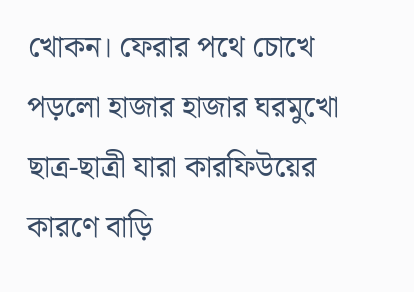খোকন। ফেরার পথে চোখে পড়লো হাজার হাজার ঘরমুখো ছাত্র-ছাত্রী যারা কারফিউয়ের কারণে বাড়ি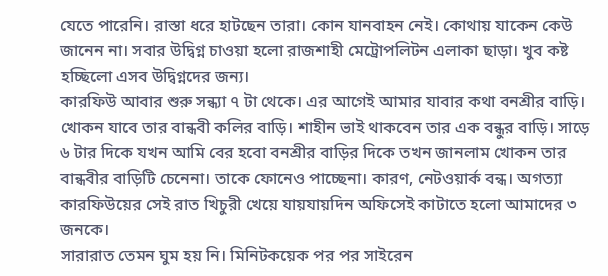যেতে পারেনি। রাস্তা ধরে হাটছেন তারা। কোন যানবাহন নেই। কোথায় যাকেন কেউ জানেন না। সবার উদ্বিগ্ন চাওয়া হলো রাজশাহী মেট্রোপলিটন এলাকা ছাড়া। খুব কষ্ট হচ্ছিলো এসব উদ্বিগ্নদের জন্য।
কারফিউ আবার শুরু সন্ধ্যা ৭ টা থেকে। এর আগেই আমার যাবার কথা বনশ্রীর বাড়ি। খোকন যাবে তার বান্ধবী কলির বাড়ি। শাহীন ভাই থাকবেন তার এক বন্ধুর বাড়ি। সাড়ে ৬ টার দিকে যখন আমি বের হবো বনশ্রীর বাড়ির দিকে তখন জানলাম খোকন তার বান্ধবীর বাড়িটি চেনেনা। তাকে ফোনেও পাচ্ছেনা। কারণ, নেটওয়ার্ক বন্ধ। অগত্যা কারফিউয়ের সেই রাত খিচুরী খেয়ে যায়যায়দিন অফিসেই কাটাতে হলো আমাদের ৩ জনকে।
সারারাত তেমন ঘুম হয় নি। মিনিটকয়েক পর পর সাইরেন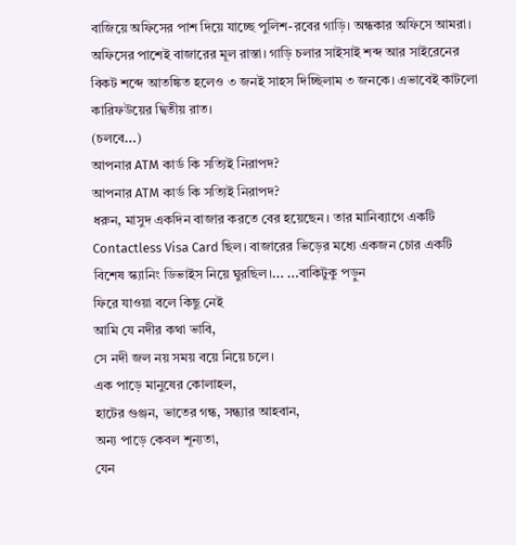বাজিয়ে অফিসের পাশ দিয়ে যাচ্ছে পুলিশ-রবের গাড়ি। অন্ধকার অফিসে আমরা। অফিসের পাশেই বাজারের মূল রাস্তা। গাড়ি চলার সাইসাই শব্দ আর সাইরেনের বিকট শব্দে আতঙ্কিত হলেও ৩ জনই সাহস দিচ্ছিলাম ৩ জনকে। এভাবেই কাটলো কারিফউয়ের দ্বিতীয় রাত।
(চলবে...)
আপনার ATM কার্ড কি সত্যিই নিরাপদ?
আপনার ATM কার্ড কি সত্যিই নিরাপদ?
ধরুন, মাসুদ একদিন বাজার করতে বের হয়েছেন। তার মানিব্যাগে একটি Contactless Visa Card ছিল। বাজারের ভিড়ের মধ্যে একজন চোর একটি বিশেষ স্ক্যানিং ডিভাইস নিয়ে ঘুরছিল।... ...বাকিটুকু পড়ুন
ফিরে যাওয়া বলে কিছু নেই
আমি যে নদীর কথা ভাবি,
সে নদী জল নয় সময় বয়ে নিয়ে চলে।
এক পাড়ে মানুষের কোলাহল,
হাটের গুঞ্জন, ভাতের গন্ধ, সন্ধ্যার আহবান,
অন্য পাড়ে কেবল শূন্যতা,
যেন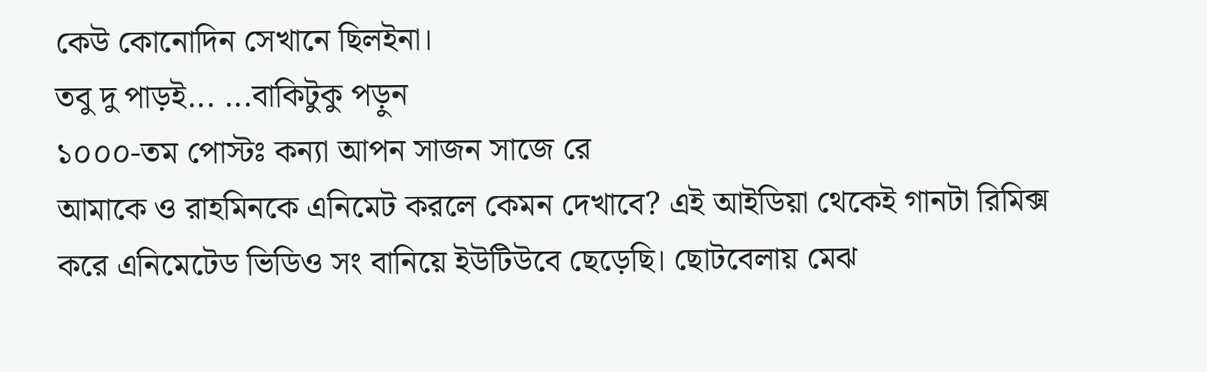কেউ কোনোদিন সেখানে ছিলইনা।
তবু দু পাড়ই... ...বাকিটুকু পড়ুন
১০০০-তম পোস্টঃ কন্যা আপন সাজন সাজে রে
আমাকে ও রাহমিনকে এনিমেট করলে কেমন দেখাবে? এই আইডিয়া থেকেই গানটা রিমিক্স করে এনিমেটেড ভিডিও সং বানিয়ে ইউটিউবে ছেড়েছি। ছোটবেলায় মেঝ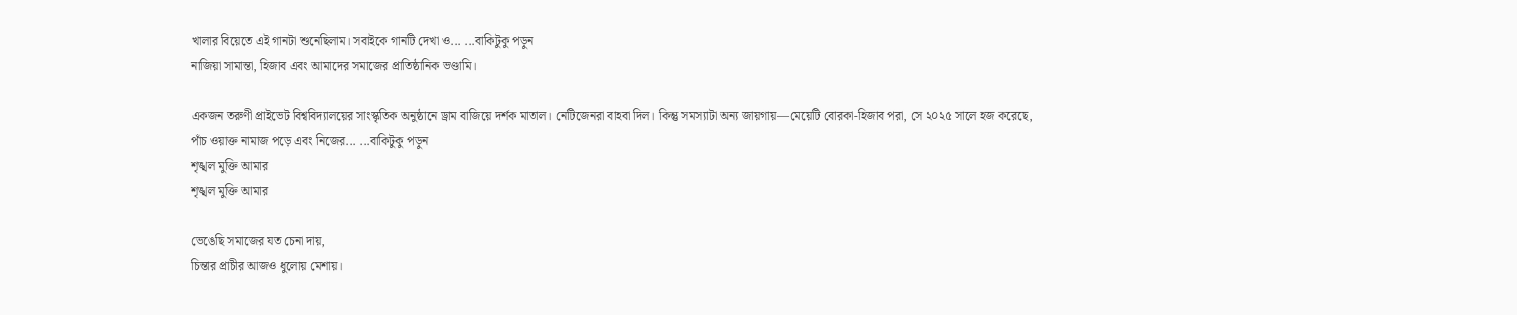খালার বিয়েতে এই গানটা শুনেছিলাম। সবাইকে গানটি দেখা ও... ...বাকিটুকু পড়ুন
নাজিয়া সামান্তা, হিজাব এবং আমাদের সমাজের প্রাতিষ্ঠানিক ভণ্ডামি।

একজন তরুণী প্রাইভেট বিশ্ববিদ্যালয়ের সাংস্কৃতিক অনুষ্ঠানে ড্রাম বাজিয়ে দর্শক মাতাল। নেটিজেনরা বাহবা দিল। কিন্তু সমস্যাটা অন্য জায়গায়—মেয়েটি বোরকা-হিজাব পরা, সে ২০২৫ সালে হজ করেছে, পাঁচ ওয়াক্ত নামাজ পড়ে এবং নিজের... ...বাকিটুকু পড়ুন
শৃঙ্খল মুক্তি আমার
শৃঙ্খল মুক্তি আমার

ভেঙেছি সমাজের যত চেনা দায়,
চিন্তার প্রাচীর আজও ধুলোয় মেশায়।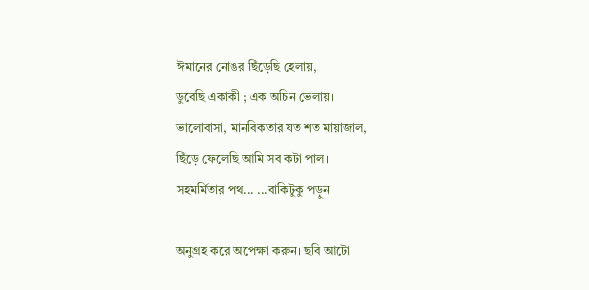ঈমানের নোঙর ছিঁড়েছি হেলায়,
ডুবেছি একাকী ; এক অচিন ভেলায়।
ভালোবাসা, মানবিকতার যত শত মায়াজাল,
ছিঁড়ে ফেলেছি আমি সব কটা পাল।
সহমর্মিতার পথ... ...বাকিটুকু পড়ুন

অনুগ্রহ করে অপেক্ষা করুন। ছবি আটো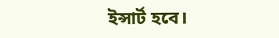ইন্সার্ট হবে।